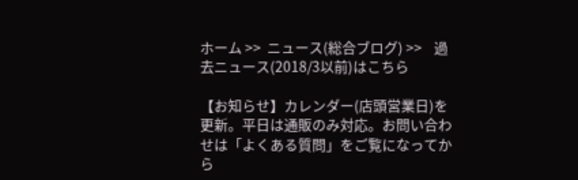ホーム >>  ニュース(総合ブログ) >>    過去ニュース(2018/3以前)はこちら

【お知らせ】カレンダー(店頭営業日)を更新。平日は通販のみ対応。お問い合わせは「よくある質問」をご覧になってから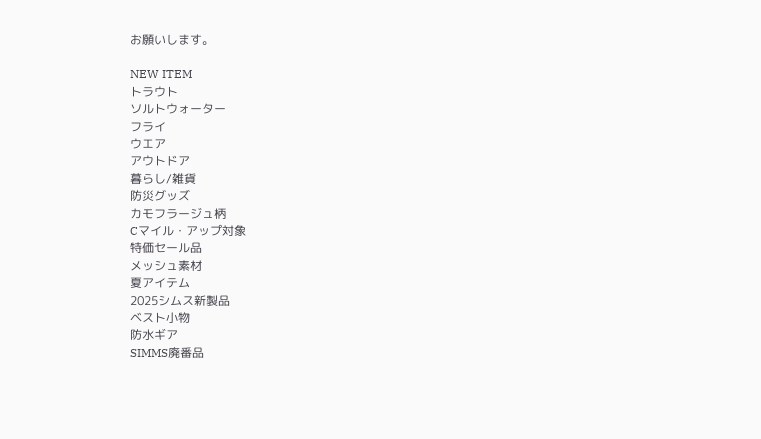お願いします。

NEW ITEM
トラウト
ソルトウォーター
フライ
ウエア
アウトドア
暮らし/雑貨
防災グッズ
カモフラージュ柄
Cマイル・アップ対象
特価セール品
メッシュ素材
夏アイテム
2025シムス新製品
ベスト小物
防水ギア
SIMMS廃番品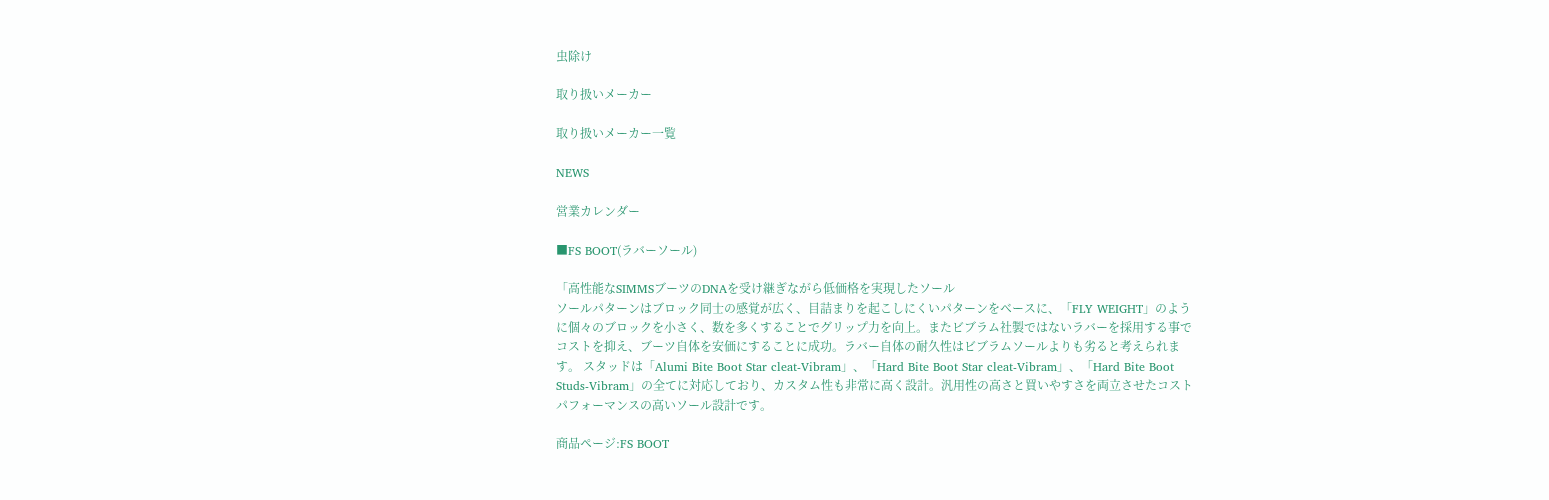虫除け

取り扱いメーカー

取り扱いメーカー一覧

NEWS

営業カレンダー

■FS BOOT(ラバーソール)

「高性能なSIMMSブーツのDNAを受け継ぎながら低価格を実現したソール
ソールパターンはブロック同士の感覚が広く、目詰まりを起こしにくいパターンをベースに、「FLY WEIGHT」のように個々のブロックを小さく、数を多くすることでグリップ力を向上。またビブラム社製ではないラバーを採用する事でコストを抑え、ブーツ自体を安価にすることに成功。ラバー自体の耐久性はビブラムソールよりも劣ると考えられます。 スタッドは「Alumi Bite Boot Star cleat-Vibram」、「Hard Bite Boot Star cleat-Vibram」、「Hard Bite Boot Studs-Vibram」の全てに対応しており、カスタム性も非常に高く設計。汎用性の高さと買いやすさを両立させたコストパフォーマンスの高いソール設計です。

商品ページ:FS BOOT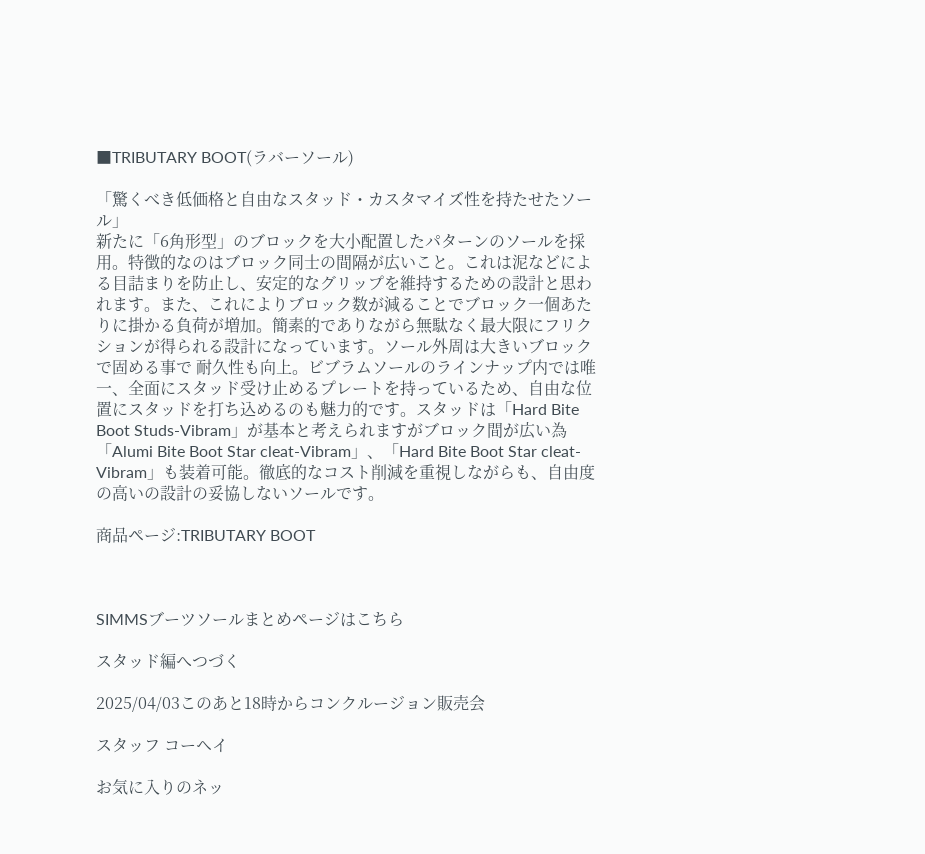■TRIBUTARY BOOT(ラバーソール)

「驚くべき低価格と自由なスタッド・カスタマイズ性を持たせたソール」
新たに「6角形型」のブロックを大小配置したパターンのソールを採用。特徴的なのはブロック同士の間隔が広いこと。これは泥などによる目詰まりを防止し、安定的なグリップを維持するための設計と思われます。また、これによりブロック数が減ることでブロック一個あたりに掛かる負荷が増加。簡素的でありながら無駄なく最大限にフリクションが得られる設計になっています。ソール外周は大きいブロックで固める事で 耐久性も向上。ビブラムソールのラインナップ内では唯一、全面にスタッド受け止めるプレートを持っているため、自由な位置にスタッドを打ち込めるのも魅力的です。スタッドは「Hard Bite Boot Studs-Vibram」が基本と考えられますがブロック間が広い為「Alumi Bite Boot Star cleat-Vibram」、「Hard Bite Boot Star cleat-Vibram」も装着可能。徹底的なコスト削減を重視しながらも、自由度の高いの設計の妥協しないソールです。

商品ページ:TRIBUTARY BOOT



SIMMSブーツソールまとめページはこちら

スタッド編へつづく

2025/04/03このあと18時からコンクルージョン販売会

スタッフ コーヘイ

お気に入りのネッ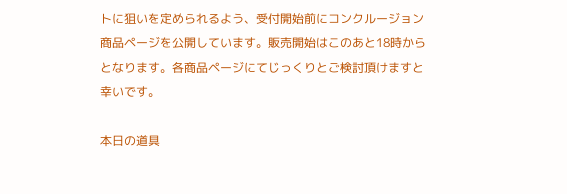トに狙いを定められるよう、受付開始前にコンクルージョン商品ページを公開しています。販売開始はこのあと18時からとなります。各商品ページにてじっくりとご検討頂けますと幸いです。

本日の道具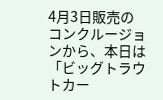4月3日販売のコンクルージョンから、本日は「ビッグトラウトカー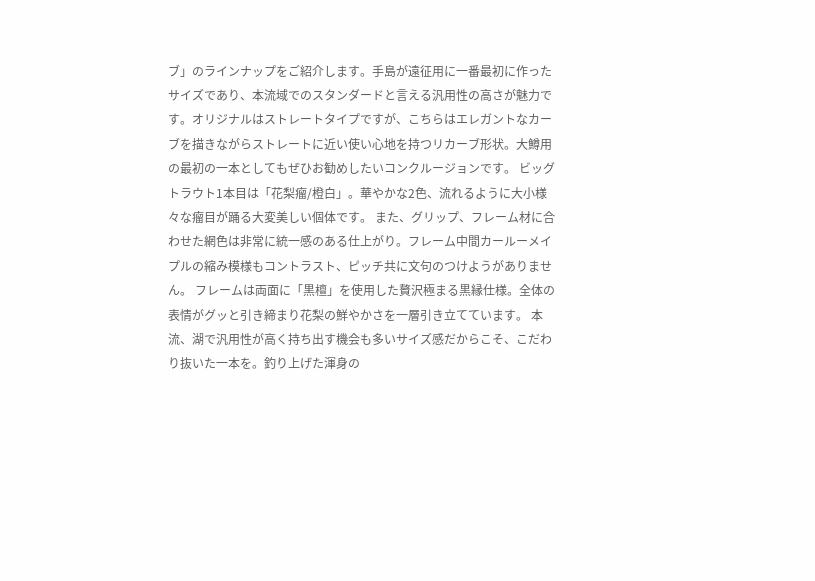ブ」のラインナップをご紹介します。手島が遠征用に一番最初に作ったサイズであり、本流域でのスタンダードと言える汎用性の高さが魅力です。オリジナルはストレートタイプですが、こちらはエレガントなカーブを描きながらストレートに近い使い心地を持つリカーブ形状。大鱒用の最初の一本としてもぜひお勧めしたいコンクルージョンです。 ビッグトラウト1本目は「花梨瘤/橙白」。華やかな2色、流れるように大小様々な瘤目が踊る大変美しい個体です。 また、グリップ、フレーム材に合わせた網色は非常に統一感のある仕上がり。フレーム中間カールーメイプルの縮み模様もコントラスト、ピッチ共に文句のつけようがありません。 フレームは両面に「黒檀」を使用した贅沢極まる黒縁仕様。全体の表情がグッと引き締まり花梨の鮮やかさを一層引き立てています。 本流、湖で汎用性が高く持ち出す機会も多いサイズ感だからこそ、こだわり抜いた一本を。釣り上げた渾身の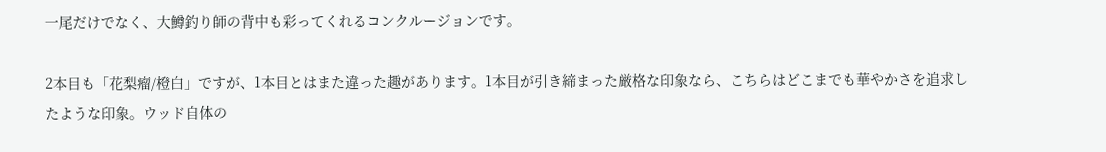一尾だけでなく、大鱒釣り師の背中も彩ってくれるコンクルージョンです。

2本目も「花梨瘤/橙白」ですが、1本目とはまた違った趣があります。1本目が引き締まった厳格な印象なら、こちらはどこまでも華やかさを追求したような印象。ウッド自体の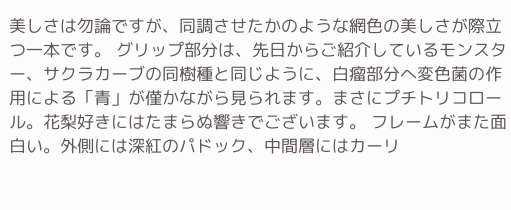美しさは勿論ですが、同調させたかのような網色の美しさが際立つ一本です。 グリップ部分は、先日からご紹介しているモンスター、サクラカーブの同樹種と同じように、白瘤部分へ変色菌の作用による「青」が僅かながら見られます。まさにプチトリコロール。花梨好きにはたまらぬ響きでございます。 フレームがまた面白い。外側には深紅のパドック、中間層にはカーリ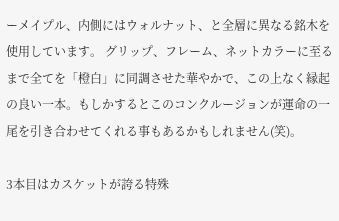ーメイプル、内側にはウォルナット、と全層に異なる銘木を使用しています。 グリップ、フレーム、ネットカラーに至るまで全てを「橙白」に同調させた華やかで、この上なく縁起の良い一本。もしかするとこのコンクルージョンが運命の一尾を引き合わせてくれる事もあるかもしれません(笑)。

3本目はカスケットが誇る特殊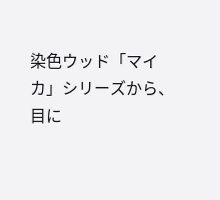染色ウッド「マイカ」シリーズから、目に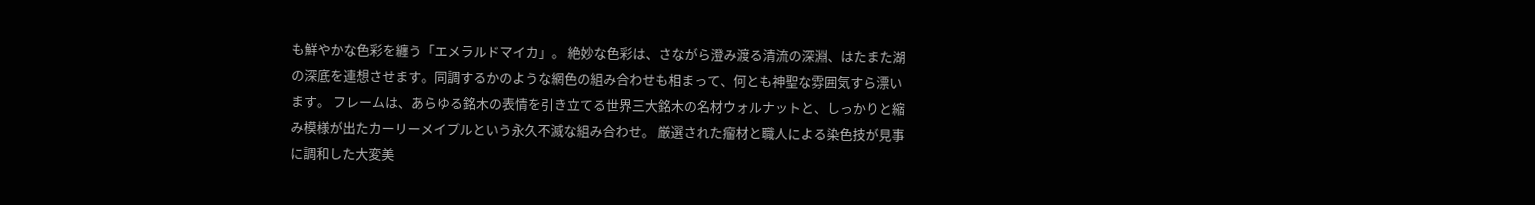も鮮やかな色彩を纏う「エメラルドマイカ」。 絶妙な色彩は、さながら澄み渡る清流の深淵、はたまた湖の深底を連想させます。同調するかのような網色の組み合わせも相まって、何とも神聖な雰囲気すら漂います。 フレームは、あらゆる銘木の表情を引き立てる世界三大銘木の名材ウォルナットと、しっかりと縮み模様が出たカーリーメイプルという永久不滅な組み合わせ。 厳選された瘤材と職人による染色技が見事に調和した大変美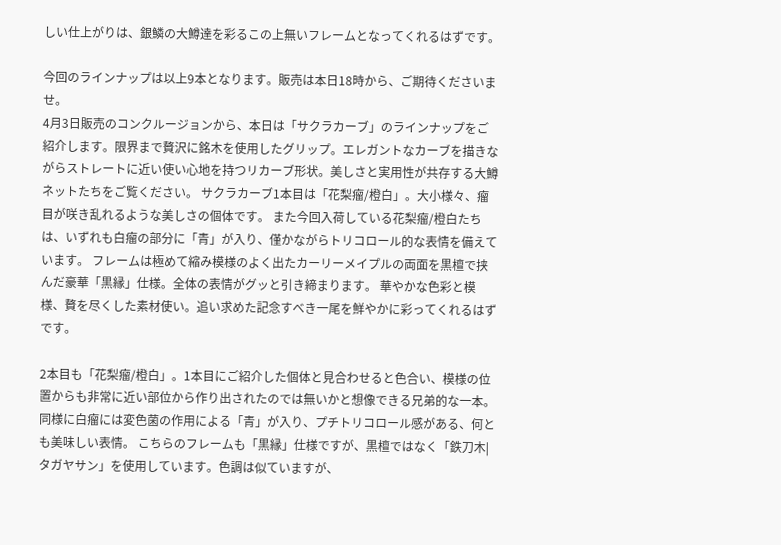しい仕上がりは、銀鱗の大鱒達を彩るこの上無いフレームとなってくれるはずです。

今回のラインナップは以上9本となります。販売は本日18時から、ご期待くださいませ。
4月3日販売のコンクルージョンから、本日は「サクラカーブ」のラインナップをご紹介します。限界まで贅沢に銘木を使用したグリップ。エレガントなカーブを描きながらストレートに近い使い心地を持つリカーブ形状。美しさと実用性が共存する大鱒ネットたちをご覧ください。 サクラカーブ1本目は「花梨瘤/橙白」。大小様々、瘤目が咲き乱れるような美しさの個体です。 また今回入荷している花梨瘤/橙白たちは、いずれも白瘤の部分に「青」が入り、僅かながらトリコロール的な表情を備えています。 フレームは極めて縮み模様のよく出たカーリーメイプルの両面を黒檀で挟んだ豪華「黒縁」仕様。全体の表情がグッと引き締まります。 華やかな色彩と模様、贅を尽くした素材使い。追い求めた記念すべき一尾を鮮やかに彩ってくれるはずです。

2本目も「花梨瘤/橙白」。1本目にご紹介した個体と見合わせると色合い、模様の位置からも非常に近い部位から作り出されたのでは無いかと想像できる兄弟的な一本。 同様に白瘤には変色菌の作用による「青」が入り、プチトリコロール感がある、何とも美味しい表情。 こちらのフレームも「黒縁」仕様ですが、黒檀ではなく「鉄刀木|タガヤサン」を使用しています。色調は似ていますが、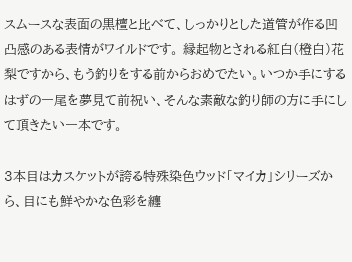スムースな表面の黒檀と比べて、しっかりとした道管が作る凹凸感のある表情がワイルドです。 縁起物とされる紅白(橙白)花梨ですから、もう釣りをする前からおめでたい。いつか手にするはずの一尾を夢見て前祝い、そんな素敵な釣り師の方に手にして頂きたい一本です。

3本目はカスケットが誇る特殊染色ウッド「マイカ」シリーズから、目にも鮮やかな色彩を纏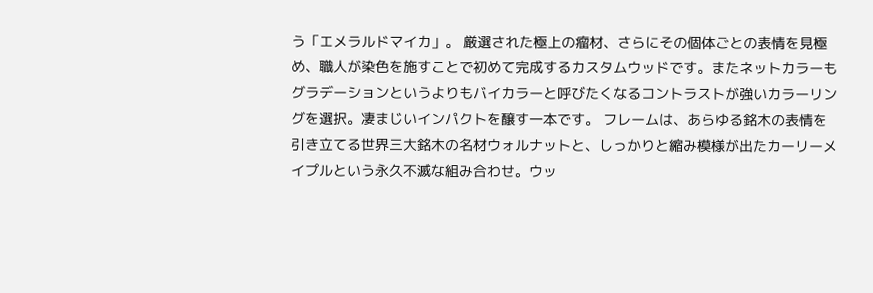う「エメラルドマイカ」。 厳選された極上の瘤材、さらにその個体ごとの表情を見極め、職人が染色を施すことで初めて完成するカスタムウッドです。またネットカラーもグラデーションというよりもバイカラーと呼びたくなるコントラストが強いカラーリングを選択。凄まじいインパクトを醸す一本です。 フレームは、あらゆる銘木の表情を引き立てる世界三大銘木の名材ウォルナットと、しっかりと縮み模様が出たカーリーメイプルという永久不滅な組み合わせ。ウッ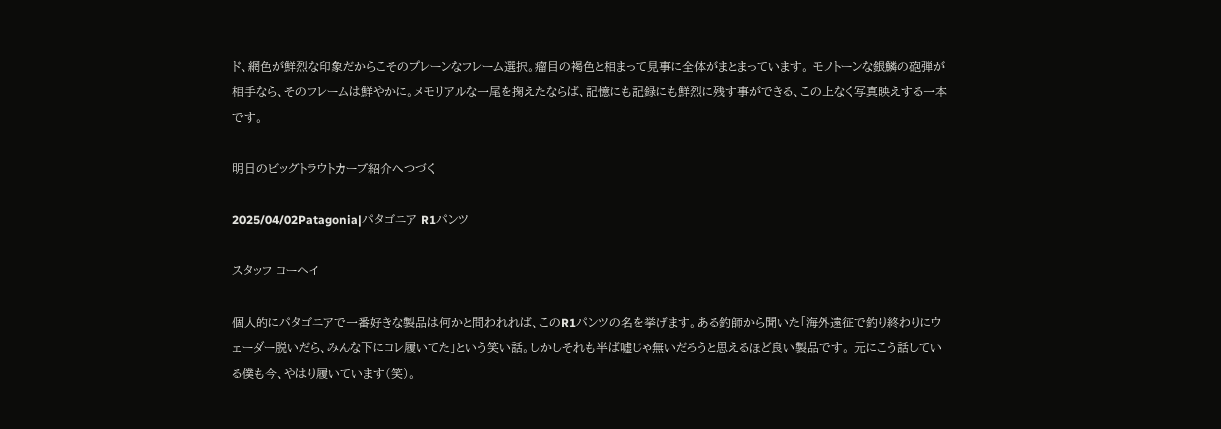ド、網色が鮮烈な印象だからこそのプレーンなフレーム選択。瘤目の褐色と相まって見事に全体がまとまっています。 モノトーンな銀鱗の砲弾が相手なら、そのフレームは鮮やかに。メモリアルな一尾を掬えたならば、記憶にも記録にも鮮烈に残す事ができる、この上なく写真映えする一本です。

明日のビッグトラウトカーブ紹介へつづく

2025/04/02Patagonia|パタゴニア R1パンツ

スタッフ コーヘイ

個人的にパタゴニアで一番好きな製品は何かと問われれば、このR1パンツの名を挙げます。ある釣師から聞いた「海外遠征で釣り終わりにウェーダー脱いだら、みんな下にコレ履いてた」という笑い話。しかしそれも半ば嘘じゃ無いだろうと思えるほど良い製品です。 元にこう話している僕も今、やはり履いています(笑)。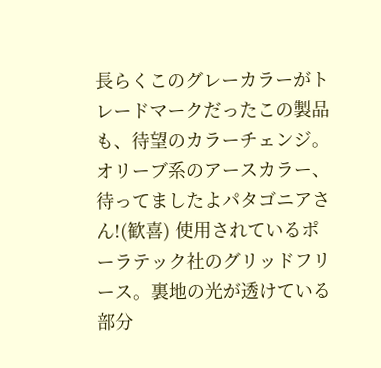長らくこのグレーカラーがトレードマークだったこの製品も、待望のカラーチェンジ。オリーブ系のアースカラー、待ってましたよパタゴニアさん!(歓喜) 使用されているポーラテック社のグリッドフリース。裏地の光が透けている部分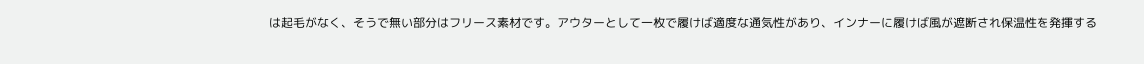は起毛がなく、そうで無い部分はフリース素材です。アウターとして一枚で履けば適度な通気性があり、インナーに履けば風が遮断され保温性を発揮する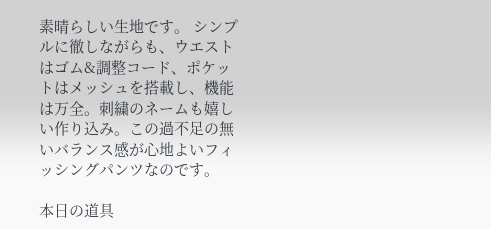素晴らしい生地です。 シンプルに徹しながらも、ウエストはゴム&調整コード、ポケットはメッシュを搭載し、機能は万全。刺繍のネームも嬉しい作り込み。この過不足の無いバランス感が心地よいフィッシングパンツなのです。

本日の道具